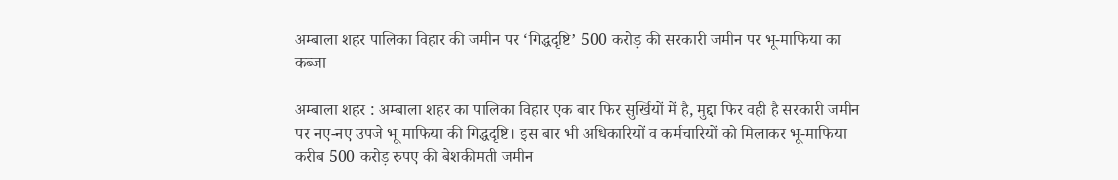अम्बाला शहर पालिका विहार की जमीन पर ‘गिद्धदृष्टि’ 500 करोड़ की सरकारी जमीन पर भू-माफिया का कब्जा

अम्बाला शहर : अम्बाला शहर का पालिका विहार एक बार फिर सुर्खियों में है, मुद्दा फिर वही है सरकारी जमीन पर नए-नए उपजे भू माफिया की गिद्धदृष्टि। इस बार भी अधिकारियों व कर्मचारियों को मिलाकर भू-माफिया करीब 500 करोड़ रुपए की बेशकीमती जमीन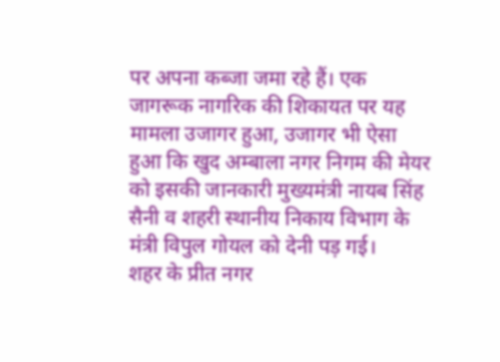पर अपना कब्जा जमा रहे हैं। एक जागरूक नागरिक की शिकायत पर यह मामला उजागर हुआ, उजागर भी ऐसा हुआ कि खुद अम्बाला नगर निगम की मेयर को इसकी जानकारी मुख्यमंत्री नायब सिंह सैनी व शहरी स्थानीय निकाय विभाग के मंत्री विपुल गोयल को देनी पड़ गई।
शहर के प्रीत नगर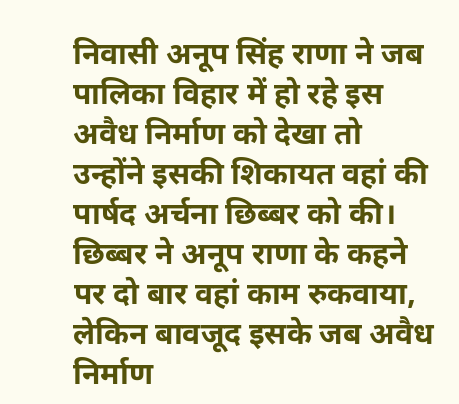निवासी अनूप सिंह राणा ने जब पालिका विहार में हो रहे इस अवैध निर्माण को देखा तो उन्होंने इसकी शिकायत वहां की पार्षद अर्चना छिब्बर को की। छिब्बर ने अनूप राणा के कहने पर दो बार वहां काम रुकवाया, लेकिन बावजूद इसके जब अवैध निर्माण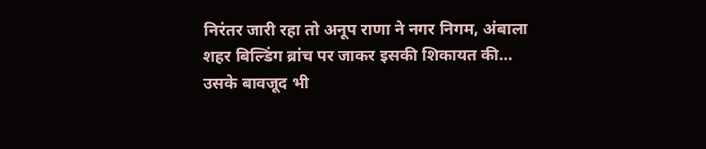निरंतर जारी रहा तो अनूप राणा ने नगर निगम, अंबाला शहर बिल्डिंग ब्रांच पर जाकर इसकी शिकायत की… उसके बावजूद भी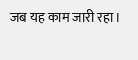जब यह काम जारी रहा।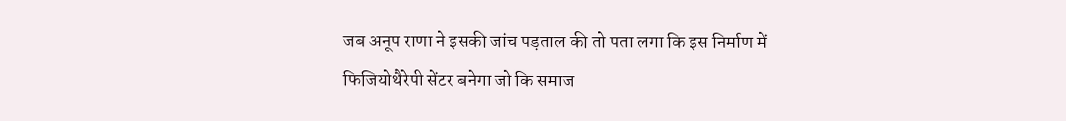जब अनूप राणा ने इसकी जांच पड़ताल की तो पता लगा कि इस निर्माण में फिजियोथैरेपी सेंटर बनेगा जो कि समाज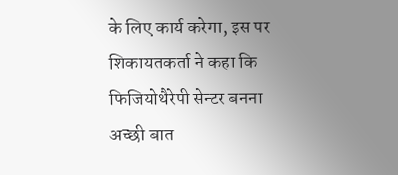के लिए कार्य करेगा, इस पर शिकायतकर्ता ने कहा कि फिजियोथैरेपी सेन्टर बनना अच्छी बात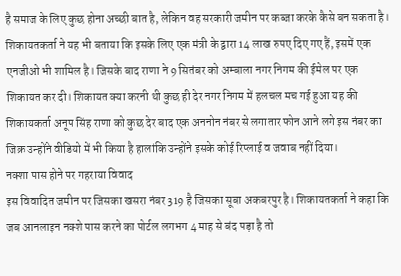है समाज के लिए कुछ होना अच्छी बात है, लेकिन वह सरकारी जमीन पर कब्जा करके कैसे बन सकता है। शिकायतकर्ता ने यह भी बताया कि इसके लिए एक मंत्री के द्वारा 14 लाख रुपए दिए गए हैं, इसमें एक एनजीओ भी शामिल है। जिसके बाद राणा ने 9 सितंबर को अम्बाला नगर निगम की ईमेल पर एक शिकायत कर दी। शिकायत क्या करनी थी कुछ ही देर नगर निगम में हलचल मच गई हुआ यह की शिकायकर्ता अनूप सिंह राणा को कुछ देर बाद एक अननोन नंबर से लगातार फोन आने लगे इस नंबर का जिक्र उन्होंने वीडियो में भी किया है हालांकि उन्होंने इसके कोई रिप्लाई व जवाब नहीं दिया।
नक्शा पास होने पर गहराया विवाद
इस विवादित जमीन पर जिसका खसरा नंबर 319 है जिसका सूबा अकबरपुर है। शिकायतकर्ता ने कहा कि जब आनलाइन नक्शे पास करने का पोर्टल लगभग 4 माह से बंद पड़ा है तो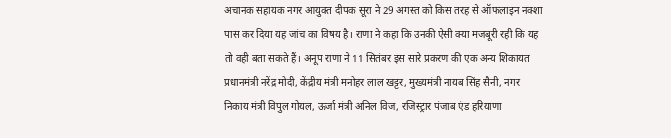अचानक सहायक नगर आयुक्त दीपक सूरा ने 29 अगस्त को किस तरह से ऑफलाइन नक्शा पास कर दिया यह जांच का विषय है। राणा ने कहा कि उनकी ऐसी क्या मजबूरी रही कि यह तो वही बता सकते हैं। अनूप राणा ने 11 सितंबर इस सारे प्रकरण की एक अन्य शिकायत प्रधानमंत्री नरेंद्र मोदी, केंद्रीय मंत्री मनोहर लाल खट्टर, मुख्यमंत्री नायब सिंह सैनी, नगर निकाय मंत्री विपुल गोयल, ऊर्जा मंत्री अनिल विज, रजिस्ट्रार पंजाब एंड हरियाणा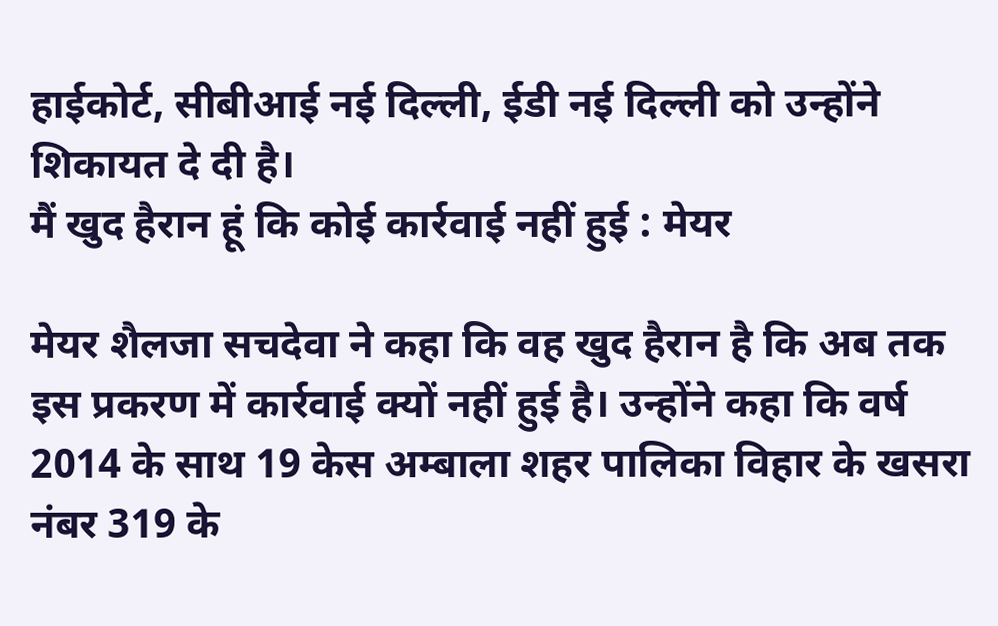हाईकोर्ट, सीबीआई नई दिल्ली, ईडी नई दिल्ली को उन्होंने शिकायत दे दी है।
मैं खुद हैरान हूं कि कोई कार्रवाई नहीं हुई : मेयर

मेयर शैलजा सचदेवा ने कहा कि वह खुद हैरान है कि अब तक इस प्रकरण में कार्रवाई क्यों नहीं हुई है। उन्होंने कहा कि वर्ष 2014 के साथ 19 केस अम्बाला शहर पालिका विहार के खसरा नंबर 319 के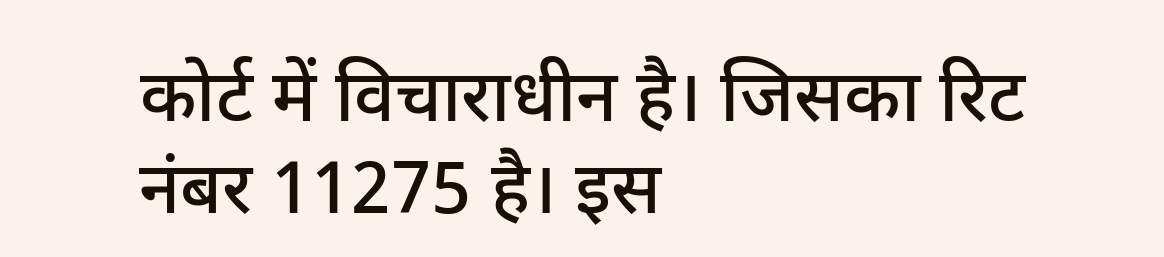कोर्ट में विचाराधीन है। जिसका रिट नंबर 11275 है। इस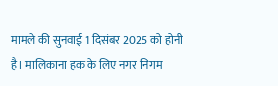मामले की सुनवाई 1 दिसंबर 2025 को होनी है। मालिकाना हक के लिए नगर निगम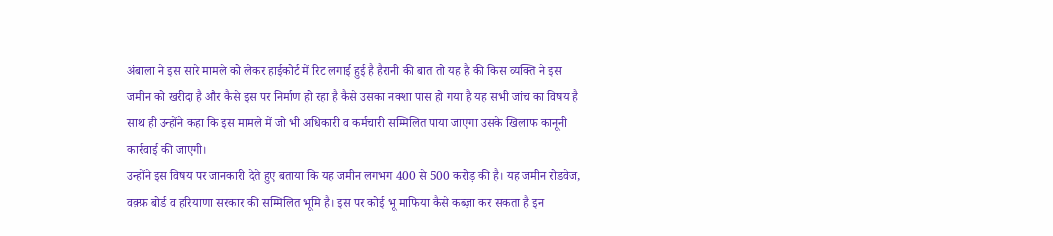अंबाला ने इस सारे मामले को लेकर हाईकोर्ट में रिट लगाई हुई है हैरानी की बात तो यह है की किस व्यक्ति ने इस जमीन को खरीदा है और कैसे इस पर निर्माण हो रहा है कैसे उसका नक्शा पास हो गया है यह सभी जांच का विषय है साथ ही उन्होंने कहा कि इस मामले में जो भी अधिकारी व कर्मचारी सम्मिलित पाया जाएगा उसके खिलाफ कानूनी कार्रवाई की जाएगी।
उन्होंने इस विषय पर जानकारी देते हुए बताया कि यह जमीन लगभग 400 से 500 करोड़ की है। यह जमीन रोडवेज, वक़्फ़ बोर्ड व हरियाणा सरकार की सम्मिलित भूमि है। इस पर कोई भू माफिया कैसे कब्ज़ा कर सकता है इन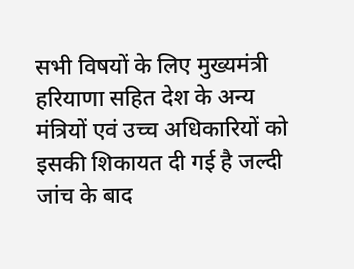सभी विषयों के लिए मुख्यमंत्री हरियाणा सहित देश के अन्य मंत्रियों एवं उच्च अधिकारियों को इसकी शिकायत दी गई है जल्दी जांच के बाद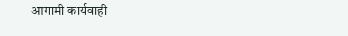आगामी कार्यवाही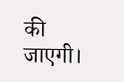की जाएगी।